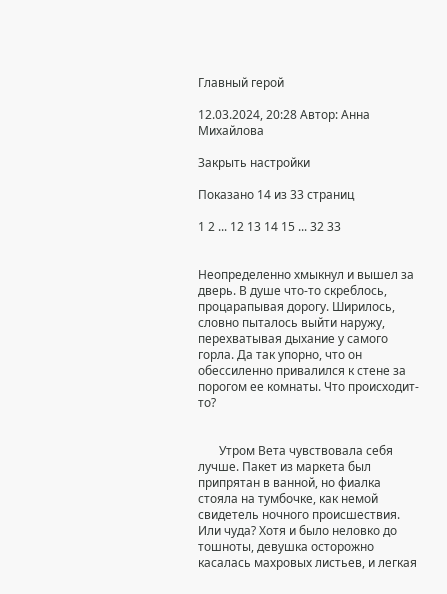Главный герой

12.03.2024, 20:28 Автор: Анна Михайлова

Закрыть настройки

Показано 14 из 33 страниц

1 2 ... 12 13 14 15 ... 32 33


Неопределенно хмыкнул и вышел за дверь. В душе что-то скреблось, процарапывая дорогу. Ширилось, словно пыталось выйти наружу, перехватывая дыхание у самого горла. Да так упорно, что он обессиленно привалился к стене за порогом ее комнаты. Что происходит-то?


       Утром Вета чувствовала себя лучше. Пакет из маркета был припрятан в ванной, но фиалка стояла на тумбочке, как немой свидетель ночного происшествия. Или чуда? Хотя и было неловко до тошноты, девушка осторожно касалась махровых листьев, и легкая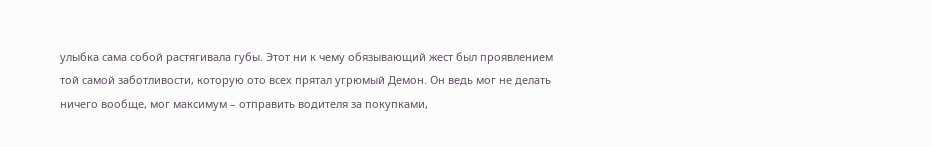улыбка сама собой растягивала губы. Этот ни к чему обязывающий жест был проявлением той самой заботливости, которую ото всех прятал угрюмый Демон. Он ведь мог не делать ничего вообще, мог максимум – отправить водителя за покупками,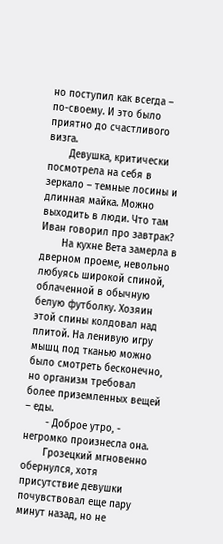но поступил как всегда – по-своему. И это было приятно до счастливого визга.
       Девушка, критически посмотрела на себя в зеркало – темные лосины и длинная майка. Можно выходить в люди. Что там Иван говорил про завтрак?
       На кухне Вета замерла в дверном проеме, невольно любуясь широкой спиной, облаченной в обычную белую футболку. Хозяин этой спины колдовал над плитой. На ленивую игру мышц под тканью можно было смотреть бесконечно, но организм требовал более приземленных вещей – еды.
       - Доброе утро, - негромко произнесла она.
       Грозецкий мгновенно обернулся, хотя присутствие девушки почувствовал еще пару минут назад, но не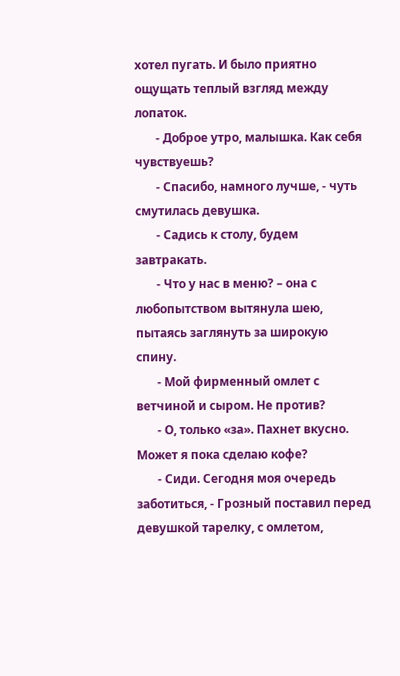хотел пугать. И было приятно ощущать теплый взгляд между лопаток.
       - Доброе утро, малышка. Как себя чувствуешь?
       - Спасибо, намного лучше, - чуть смутилась девушка.
       - Садись к столу, будем завтракать.
       - Что у нас в меню? – она с любопытством вытянула шею, пытаясь заглянуть за широкую спину.
       - Мой фирменный омлет с ветчиной и сыром. Не против?
       - О, только «за». Пахнет вкусно. Может я пока сделаю кофе?
       - Сиди. Сегодня моя очередь заботиться, - Грозный поставил перед девушкой тарелку, с омлетом,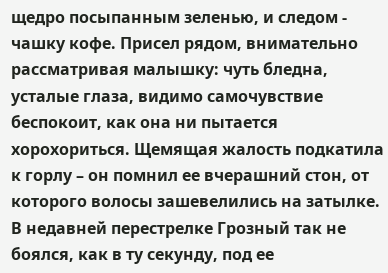щедро посыпанным зеленью, и следом - чашку кофе. Присел рядом, внимательно рассматривая малышку: чуть бледна, усталые глаза, видимо самочувствие беспокоит, как она ни пытается хорохориться. Щемящая жалость подкатила к горлу – он помнил ее вчерашний стон, от которого волосы зашевелились на затылке. В недавней перестрелке Грозный так не боялся, как в ту секунду, под ее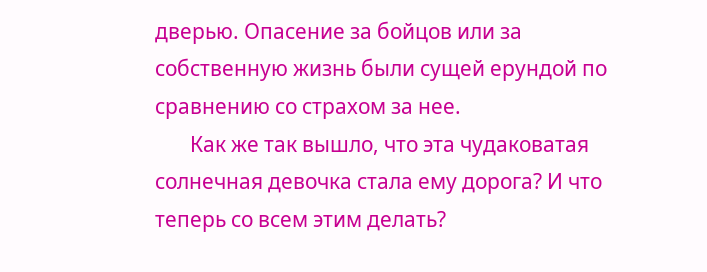дверью. Опасение за бойцов или за собственную жизнь были сущей ерундой по сравнению со страхом за нее.
       Как же так вышло, что эта чудаковатая солнечная девочка стала ему дорога? И что теперь со всем этим делать?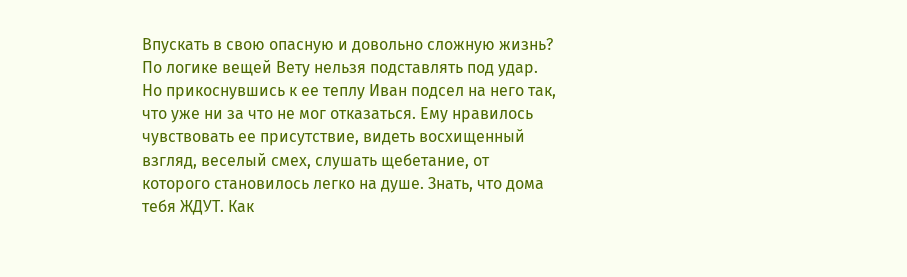Впускать в свою опасную и довольно сложную жизнь? По логике вещей Вету нельзя подставлять под удар. Но прикоснувшись к ее теплу Иван подсел на него так, что уже ни за что не мог отказаться. Ему нравилось чувствовать ее присутствие, видеть восхищенный взгляд, веселый смех, слушать щебетание, от которого становилось легко на душе. Знать, что дома тебя ЖДУТ. Как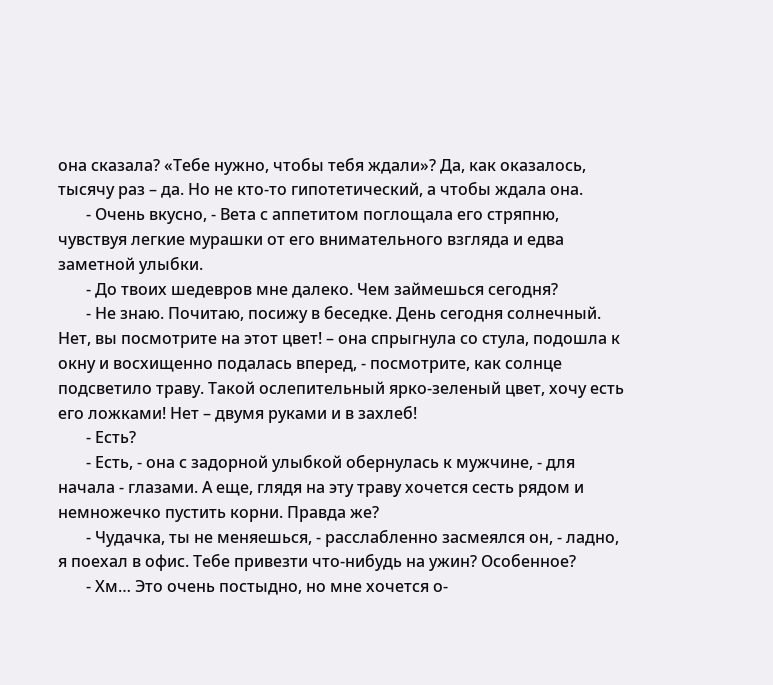она сказала? «Тебе нужно, чтобы тебя ждали»? Да, как оказалось, тысячу раз – да. Но не кто-то гипотетический, а чтобы ждала она.
       - Очень вкусно, - Вета с аппетитом поглощала его стряпню, чувствуя легкие мурашки от его внимательного взгляда и едва заметной улыбки.
       - До твоих шедевров мне далеко. Чем займешься сегодня?
       - Не знаю. Почитаю, посижу в беседке. День сегодня солнечный. Нет, вы посмотрите на этот цвет! – она спрыгнула со стула, подошла к окну и восхищенно подалась вперед, - посмотрите, как солнце подсветило траву. Такой ослепительный ярко-зеленый цвет, хочу есть его ложками! Нет – двумя руками и в захлеб!
       - Есть?
       - Есть, - она с задорной улыбкой обернулась к мужчине, - для начала - глазами. А еще, глядя на эту траву хочется сесть рядом и немножечко пустить корни. Правда же?
       - Чудачка, ты не меняешься, - расслабленно засмеялся он, - ладно, я поехал в офис. Тебе привезти что-нибудь на ужин? Особенное?
       - Хм… Это очень постыдно, но мне хочется о-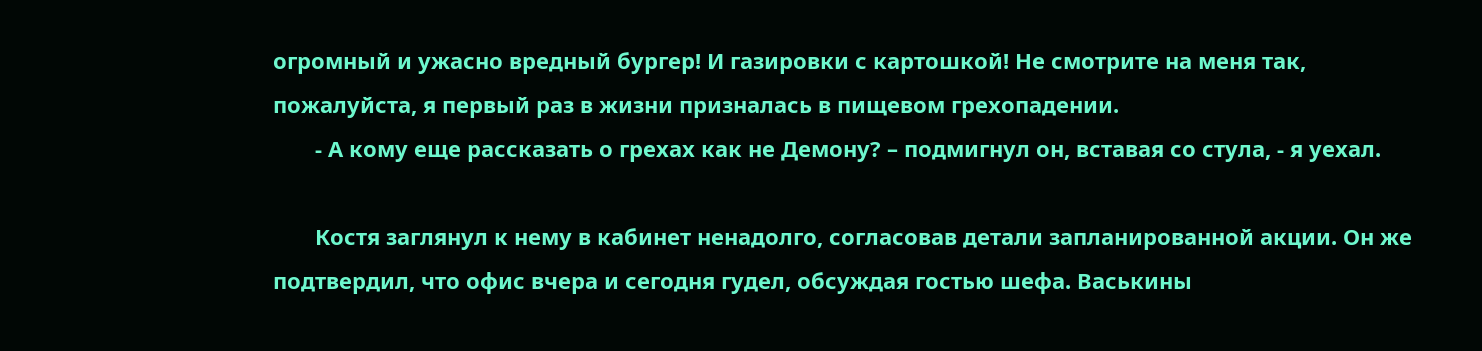огромный и ужасно вредный бургер! И газировки с картошкой! Не смотрите на меня так, пожалуйста, я первый раз в жизни призналась в пищевом грехопадении.
       - А кому еще рассказать о грехах как не Демону? – подмигнул он, вставая со стула, - я уехал.

       Костя заглянул к нему в кабинет ненадолго, согласовав детали запланированной акции. Он же подтвердил, что офис вчера и сегодня гудел, обсуждая гостью шефа. Васькины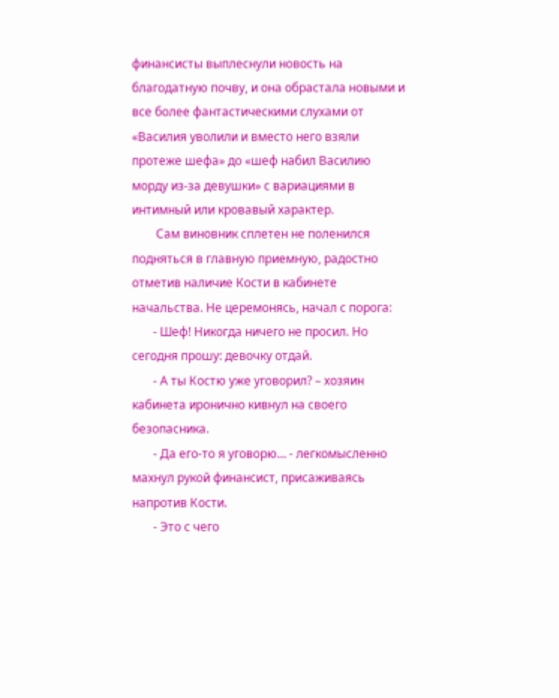финансисты выплеснули новость на благодатную почву, и она обрастала новыми и все более фантастическими слухами от «Василия уволили и вместо него взяли протеже шефа» до «шеф набил Василию морду из-за девушки» с вариациями в интимный или кровавый характер.
        Сам виновник сплетен не поленился подняться в главную приемную, радостно отметив наличие Кости в кабинете начальства. Не церемонясь, начал с порога:
       - Шеф! Никогда ничего не просил. Но сегодня прошу: девочку отдай.
       - А ты Костю уже уговорил? – хозяин кабинета иронично кивнул на своего безопасника.
       - Да его-то я уговорю… - легкомысленно махнул рукой финансист, присаживаясь напротив Кости.
       - Это с чего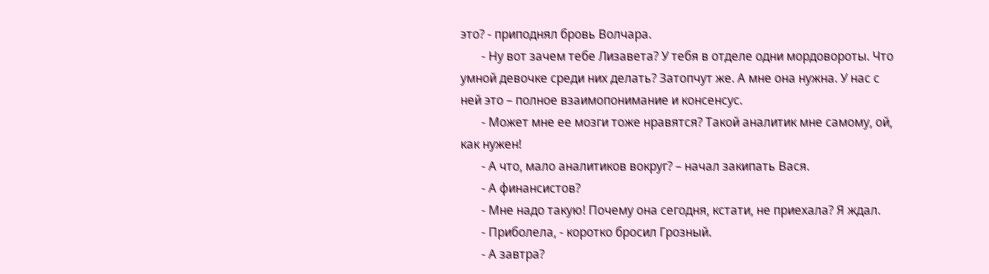это? - приподнял бровь Волчара.
       - Ну вот зачем тебе Лизавета? У тебя в отделе одни мордовороты. Что умной девочке среди них делать? Затопчут же. А мне она нужна. У нас с ней это – полное взаимопонимание и консенсус.
       - Может мне ее мозги тоже нравятся? Такой аналитик мне самому, ой, как нужен!
       - А что, мало аналитиков вокруг? – начал закипать Вася.
       - А финансистов?
       - Мне надо такую! Почему она сегодня, кстати, не приехала? Я ждал.
       - Приболела, - коротко бросил Грозный.
       - А завтра?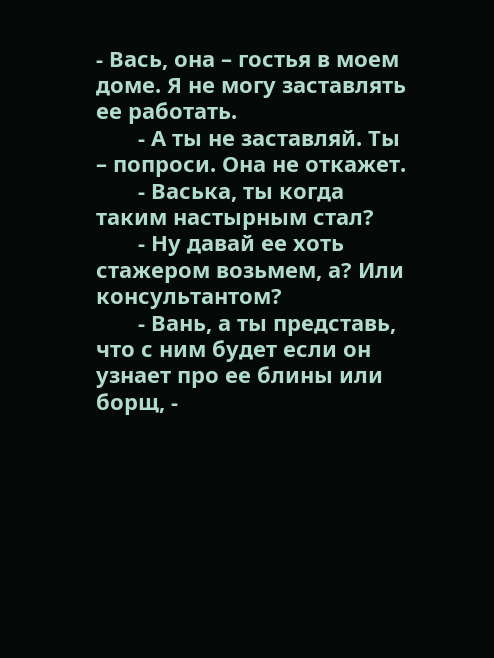- Вась, она – гостья в моем доме. Я не могу заставлять ее работать.
       - А ты не заставляй. Ты – попроси. Она не откажет.
       - Васька, ты когда таким настырным стал?
       - Ну давай ее хоть стажером возьмем, а? Или консультантом?
       - Вань, а ты представь, что с ним будет если он узнает про ее блины или борщ, -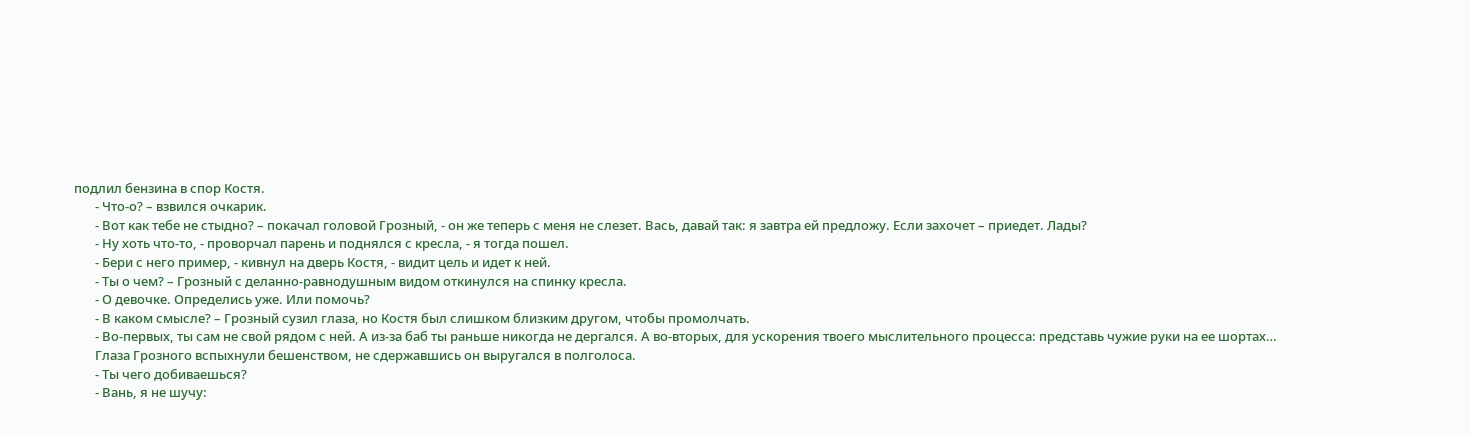подлил бензина в спор Костя.
       - Что-о? – взвился очкарик.
       - Вот как тебе не стыдно? – покачал головой Грозный, - он же теперь с меня не слезет. Вась, давай так: я завтра ей предложу. Если захочет – приедет. Лады?
       - Ну хоть что-то, - проворчал парень и поднялся с кресла, - я тогда пошел.
       - Бери с него пример, - кивнул на дверь Костя, - видит цель и идет к ней.
       - Ты о чем? – Грозный с деланно-равнодушным видом откинулся на спинку кресла.
       - О девочке. Определись уже. Или помочь?
       - В каком смысле? – Грозный сузил глаза, но Костя был слишком близким другом, чтобы промолчать.
       - Во-первых, ты сам не свой рядом с ней. А из-за баб ты раньше никогда не дергался. А во-вторых, для ускорения твоего мыслительного процесса: представь чужие руки на ее шортах…
       Глаза Грозного вспыхнули бешенством, не сдержавшись он выругался в полголоса.
       - Ты чего добиваешься?
       - Вань, я не шучу: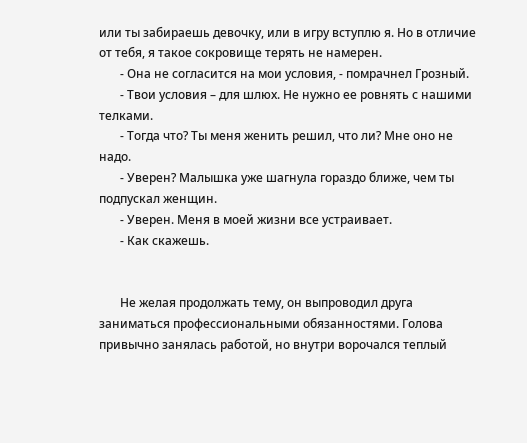или ты забираешь девочку, или в игру вступлю я. Но в отличие от тебя, я такое сокровище терять не намерен.
       - Она не согласится на мои условия, - помрачнел Грозный.
       - Твои условия – для шлюх. Не нужно ее ровнять с нашими телками.
       - Тогда что? Ты меня женить решил, что ли? Мне оно не надо.
       - Уверен? Малышка уже шагнула гораздо ближе, чем ты подпускал женщин.
       - Уверен. Меня в моей жизни все устраивает.
       - Как скажешь.


       Не желая продолжать тему, он выпроводил друга заниматься профессиональными обязанностями. Голова привычно занялась работой, но внутри ворочался теплый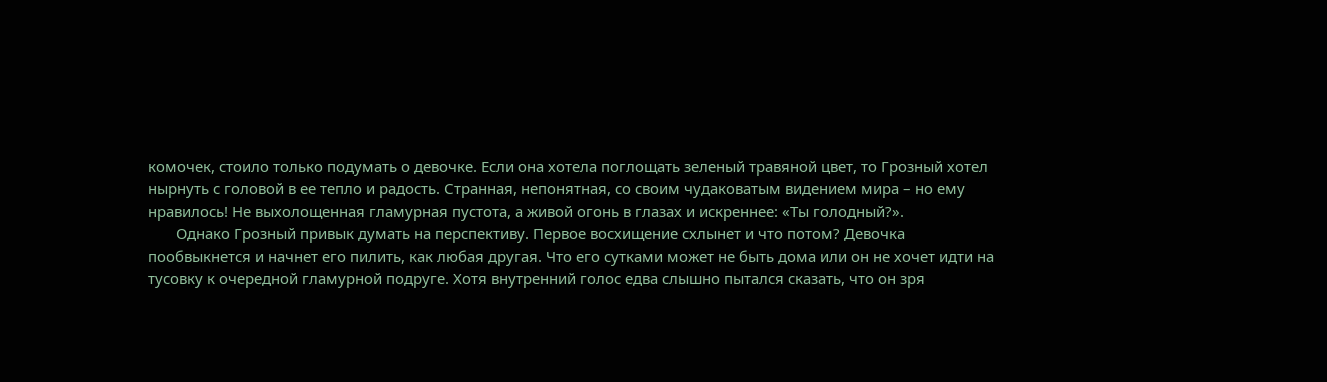комочек, стоило только подумать о девочке. Если она хотела поглощать зеленый травяной цвет, то Грозный хотел нырнуть с головой в ее тепло и радость. Странная, непонятная, со своим чудаковатым видением мира – но ему нравилось! Не выхолощенная гламурная пустота, а живой огонь в глазах и искреннее: «Ты голодный?».
       Однако Грозный привык думать на перспективу. Первое восхищение схлынет и что потом? Девочка пообвыкнется и начнет его пилить, как любая другая. Что его сутками может не быть дома или он не хочет идти на тусовку к очередной гламурной подруге. Хотя внутренний голос едва слышно пытался сказать, что он зря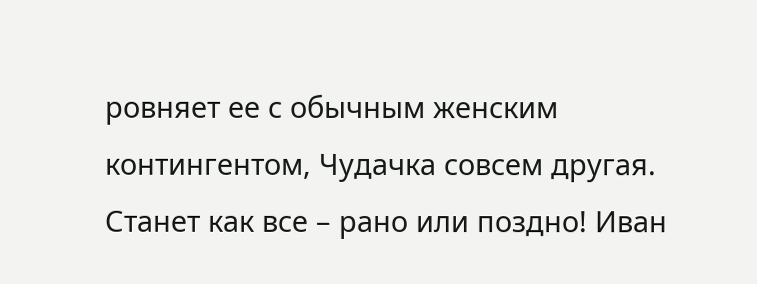ровняет ее с обычным женским контингентом, Чудачка совсем другая. Станет как все – рано или поздно! Иван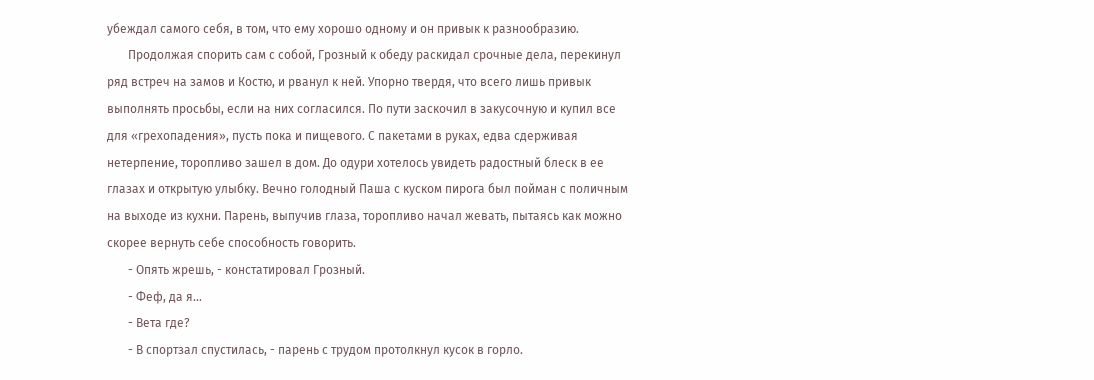убеждал самого себя, в том, что ему хорошо одному и он привык к разнообразию.
       Продолжая спорить сам с собой, Грозный к обеду раскидал срочные дела, перекинул ряд встреч на замов и Костю, и рванул к ней. Упорно твердя, что всего лишь привык выполнять просьбы, если на них согласился. По пути заскочил в закусочную и купил все для «грехопадения», пусть пока и пищевого. С пакетами в руках, едва сдерживая нетерпение, торопливо зашел в дом. До одури хотелось увидеть радостный блеск в ее глазах и открытую улыбку. Вечно голодный Паша с куском пирога был пойман с поличным на выходе из кухни. Парень, выпучив глаза, торопливо начал жевать, пытаясь как можно скорее вернуть себе способность говорить.
       - Опять жрешь, - констатировал Грозный.
       - Феф, да я…
       - Вета где?
       - В спортзал спустилась, - парень с трудом протолкнул кусок в горло.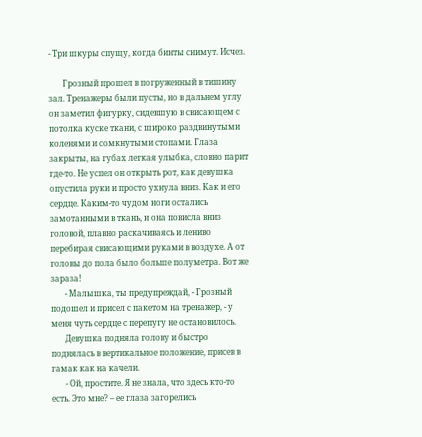- Три шкуры спущу, когда бинты снимут. Исчез.

       Грозный прошел в погруженный в тишину зал. Тренажеры были пусты, но в дальнем углу он заметил фигурку, сидевшую в свисающем с потолка куске ткани, с широко раздвинутыми коленями и сомкнутыми стопами. Глаза закрыты, на губах легкая улыбка, словно парит где-то. Не успел он открыть рот, как девушка опустила руки и просто ухнула вниз. Как и его сердце. Каким-то чудом ноги остались замотанными в ткань, и она повисла вниз головой, плавно раскачиваясь и лениво перебирая свисающими руками в воздухе. А от головы до пола было больше полуметра. Вот же зараза!
       - Малышка, ты предупреждай, - Грозный подошел и присел с пакетом на тренажер, - у меня чуть сердце с перепугу не остановилось.
       Девушка подняла голову и быстро поднялась в вертикальное положение, присев в гамак как на качели.
       - Ой, простите. Я не знала, что здесь кто-то есть. Это мне? – ее глаза загорелись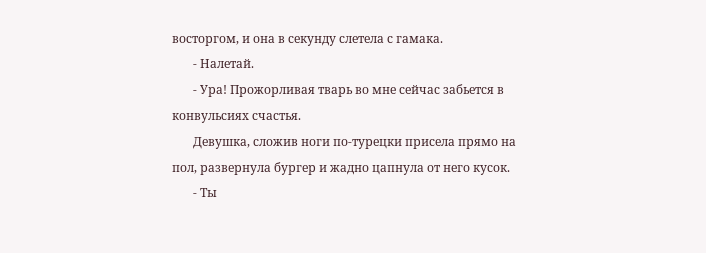восторгом, и она в секунду слетела с гамака.
       - Налетай.
       - Ура! Прожорливая тварь во мне сейчас забьется в конвульсиях счастья.
       Девушка, сложив ноги по-турецки присела прямо на пол, развернула бургер и жадно цапнула от него кусок.
       - Ты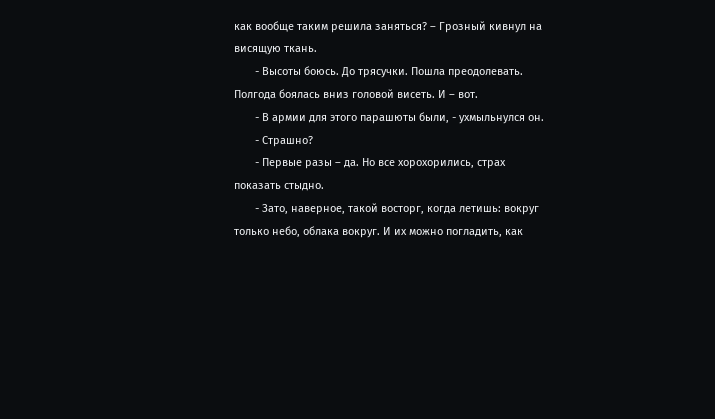как вообще таким решила заняться? – Грозный кивнул на висящую ткань.
       - Высоты боюсь. До трясучки. Пошла преодолевать. Полгода боялась вниз головой висеть. И – вот.
       - В армии для этого парашюты были, - ухмыльнулся он.
       - Страшно?
       - Первые разы – да. Но все хорохорились, страх показать стыдно.
       - Зато, наверное, такой восторг, когда летишь: вокруг только небо, облака вокруг. И их можно погладить, как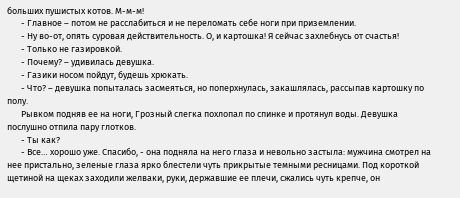больших пушистых котов. М-м-м!
       - Главное – потом не расслабиться и не переломать себе ноги при приземлении.
       - Ну во-от, опять суровая действительность. О, и картошка! Я сейчас захлебнусь от счастья!
       - Только не газировкой.
       - Почему? – удивилась девушка.
       - Газики носом пойдут, будешь хрюкать.
       - Что? – девушка попыталась засмеяться, но поперхнулась, закашлялась, рассыпав картошку по полу.
       Рывком подняв ее на ноги, Грозный слегка похлопал по спинке и протянул воды. Девушка послушно отпила пару глотков.
       - Ты как?
       - Все… хорошо уже. Спасибо, - она подняла на него глаза и невольно застыла: мужчина смотрел на нее пристально, зеленые глаза ярко блестели чуть прикрытые темными ресницами. Под короткой щетиной на щеках заходили желваки, руки, державшие ее плечи, сжались чуть крепче, он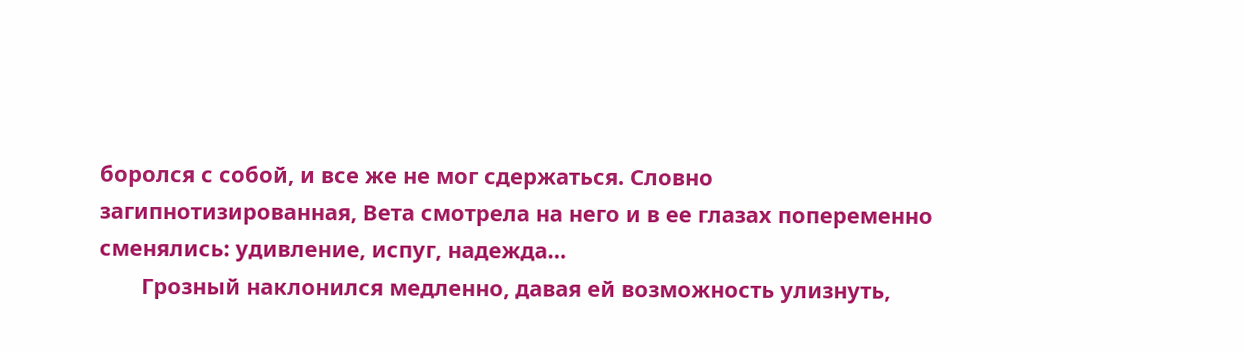боролся с собой, и все же не мог сдержаться. Словно загипнотизированная, Вета смотрела на него и в ее глазах попеременно сменялись: удивление, испуг, надежда…
       Грозный наклонился медленно, давая ей возможность улизнуть,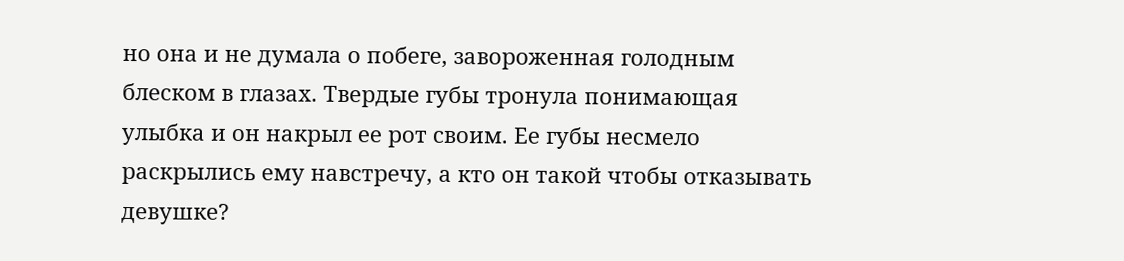но она и не думала о побеге, завороженная голодным блеском в глазах. Твердые губы тронула понимающая улыбка и он накрыл ее рот своим. Ее губы несмело раскрылись ему навстречу, а кто он такой чтобы отказывать девушке?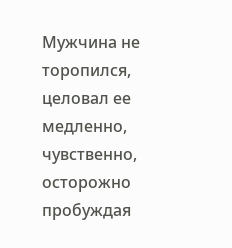Мужчина не торопился, целовал ее медленно, чувственно, осторожно пробуждая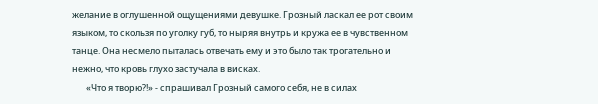желание в оглушенной ощущениями девушке. Грозный ласкал ее рот своим языком, то скользя по уголку губ, то ныряя внутрь и кружа ее в чувственном танце. Она несмело пыталась отвечать ему и это было так трогательно и нежно, что кровь глухо застучала в висках.
       «Что я творю?!» - спрашивал Грозный самого себя, не в силах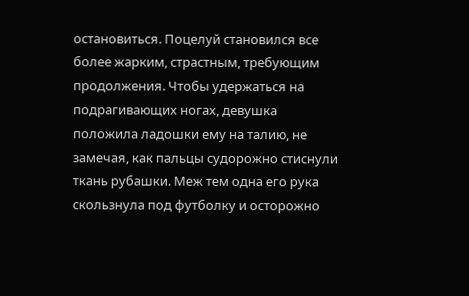остановиться. Поцелуй становился все более жарким, страстным, требующим продолжения. Чтобы удержаться на подрагивающих ногах, девушка положила ладошки ему на талию, не замечая, как пальцы судорожно стиснули ткань рубашки. Меж тем одна его рука скользнула под футболку и осторожно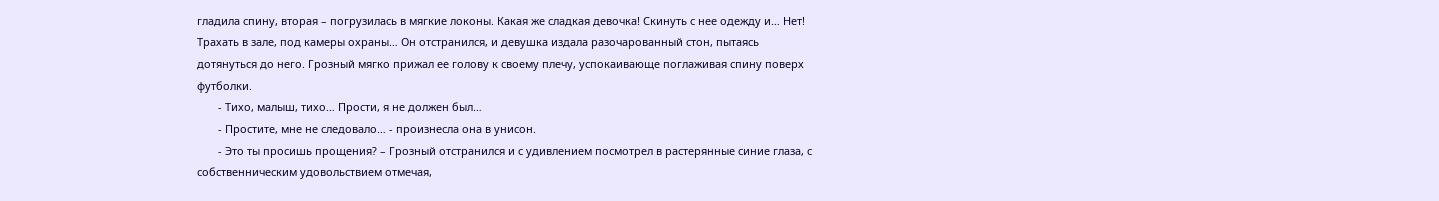гладила спину, вторая – погрузилась в мягкие локоны. Какая же сладкая девочка! Скинуть с нее одежду и… Нет! Трахать в зале, под камеры охраны… Он отстранился, и девушка издала разочарованный стон, пытаясь дотянуться до него. Грозный мягко прижал ее голову к своему плечу, успокаивающе поглаживая спину поверх футболки.
       - Тихо, малыш, тихо… Прости, я не должен был…
       - Простите, мне не следовало… - произнесла она в унисон.
       - Это ты просишь прощения? – Грозный отстранился и с удивлением посмотрел в растерянные синие глаза, с собственническим удовольствием отмечая,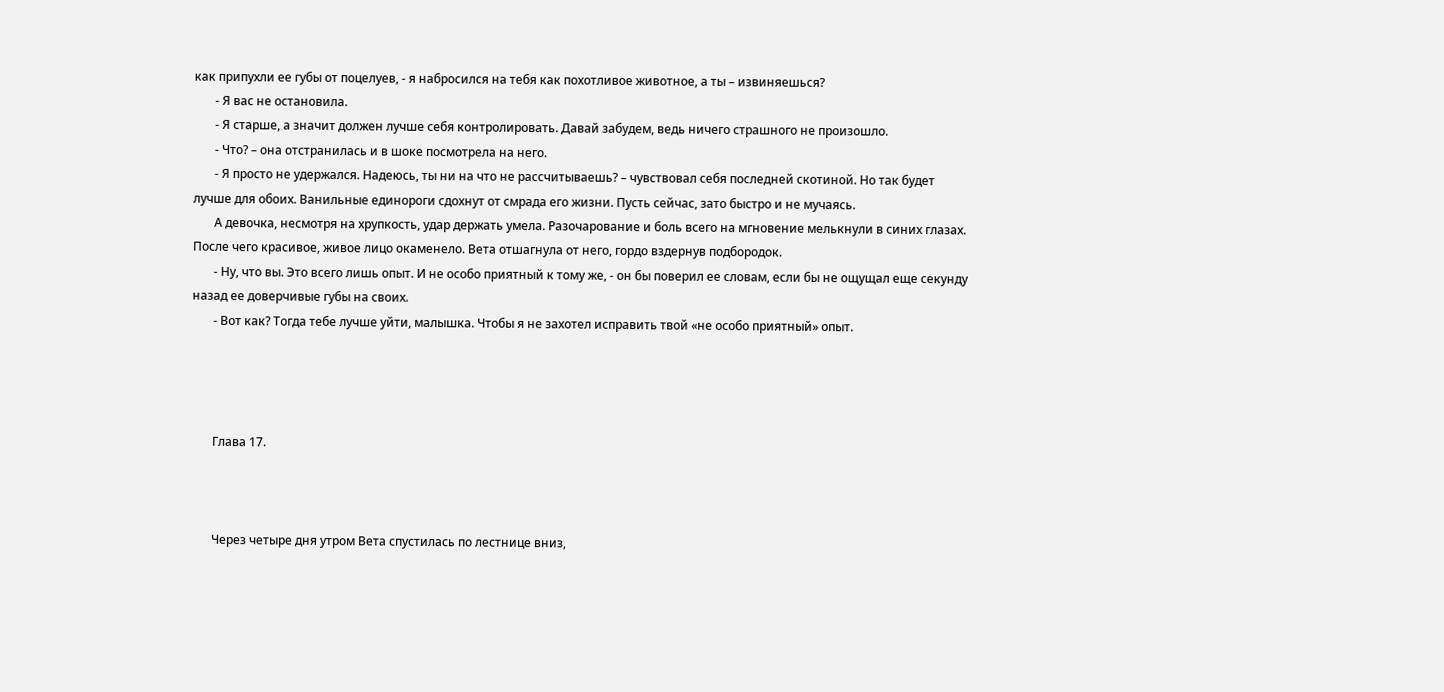как припухли ее губы от поцелуев, - я набросился на тебя как похотливое животное, а ты – извиняешься?
       - Я вас не остановила.
       - Я старше, а значит должен лучше себя контролировать. Давай забудем, ведь ничего страшного не произошло.
       - Что? – она отстранилась и в шоке посмотрела на него.
       - Я просто не удержался. Надеюсь, ты ни на что не рассчитываешь? – чувствовал себя последней скотиной. Но так будет лучше для обоих. Ванильные единороги сдохнут от смрада его жизни. Пусть сейчас, зато быстро и не мучаясь.
       А девочка, несмотря на хрупкость, удар держать умела. Разочарование и боль всего на мгновение мелькнули в синих глазах. После чего красивое, живое лицо окаменело. Вета отшагнула от него, гордо вздернув подбородок.
       - Ну, что вы. Это всего лишь опыт. И не особо приятный к тому же, - он бы поверил ее словам, если бы не ощущал еще секунду назад ее доверчивые губы на своих.
       - Вот как? Тогда тебе лучше уйти, малышка. Чтобы я не захотел исправить твой «не особо приятный» опыт.




       Глава 17.



       Через четыре дня утром Вета спустилась по лестнице вниз,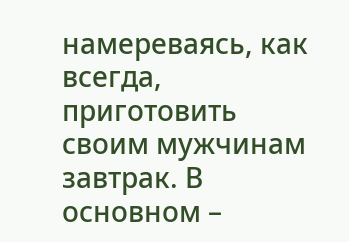намереваясь, как всегда, приготовить своим мужчинам завтрак. В основном –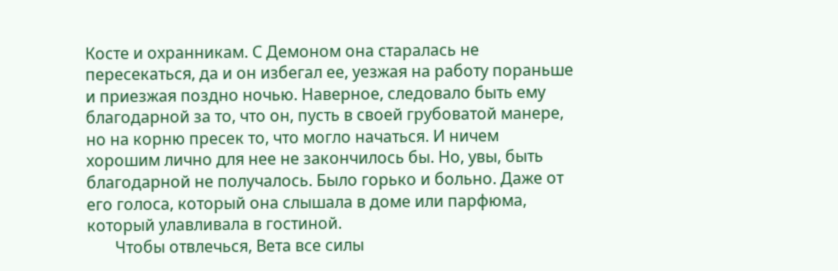Косте и охранникам. С Демоном она старалась не пересекаться, да и он избегал ее, уезжая на работу пораньше и приезжая поздно ночью. Наверное, следовало быть ему благодарной за то, что он, пусть в своей грубоватой манере, но на корню пресек то, что могло начаться. И ничем хорошим лично для нее не закончилось бы. Но, увы, быть благодарной не получалось. Было горько и больно. Даже от его голоса, который она слышала в доме или парфюма, который улавливала в гостиной.
       Чтобы отвлечься, Вета все силы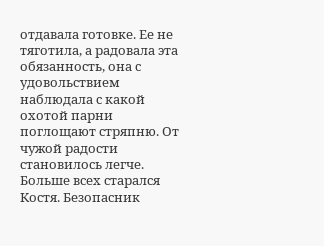отдавала готовке. Ее не тяготила, а радовала эта обязанность, она с удовольствием наблюдала с какой охотой парни поглощают стряпню. От чужой радости становилось легче. Больше всех старался Костя. Безопасник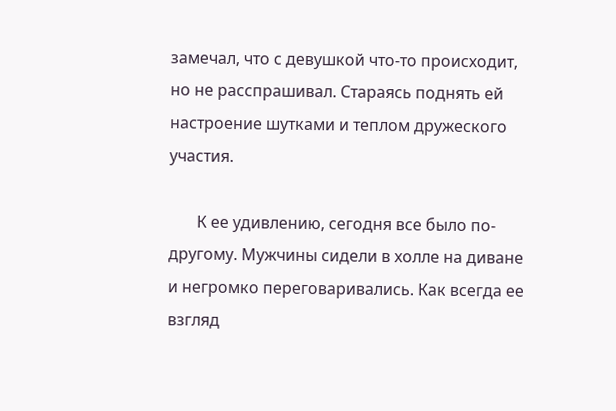замечал, что с девушкой что-то происходит, но не расспрашивал. Стараясь поднять ей настроение шутками и теплом дружеского участия.

       К ее удивлению, сегодня все было по-другому. Мужчины сидели в холле на диване и негромко переговаривались. Как всегда ее взгляд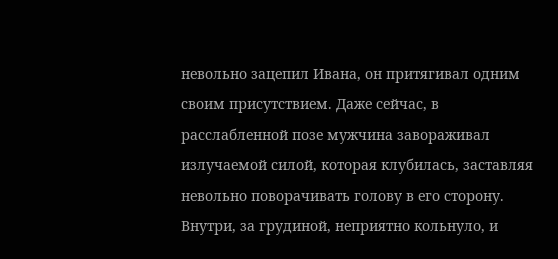невольно зацепил Ивана, он притягивал одним своим присутствием. Даже сейчас, в расслабленной позе мужчина завораживал излучаемой силой, которая клубилась, заставляя невольно поворачивать голову в его сторону. Внутри, за грудиной, неприятно кольнуло, и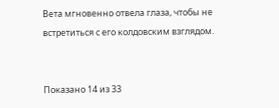Вета мгновенно отвела глаза, чтобы не встретиться с его колдовским взглядом.


Показано 14 из 33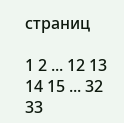страниц

1 2 ... 12 13 14 15 ... 32 33